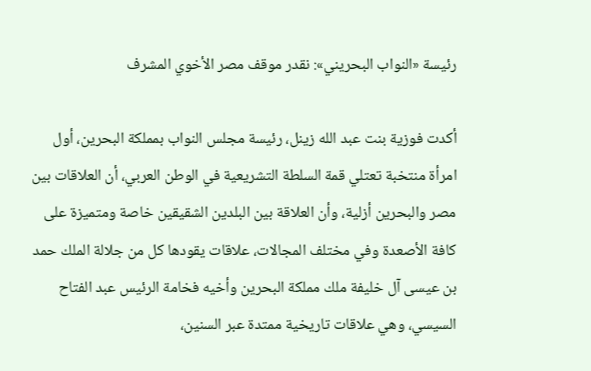رئيسة «النواب البحريني»: نقدر موقف مصر الأخوي المشرف

أكدت فوزية بنت عبد الله زينل، رئيسة مجلس النواب بمملكة البحرين، أول امرأة منتخبة تعتلي قمة السلطة التشريعية في الوطن العربي، أن العلاقات بين مصر والبحرين أزلية، وأن العلاقة بين البلدين الشقيقين خاصة ومتميزة على كافة الأصعدة وفي مختلف المجالات، علاقات يقودها كل من جلالة الملك حمد بن عيسى آل خليفة ملك مملكة البحرين وأخيه فخامة الرئيس عبد الفتاح السيسي، وهي علاقات تاريخية ممتدة عبر السنين،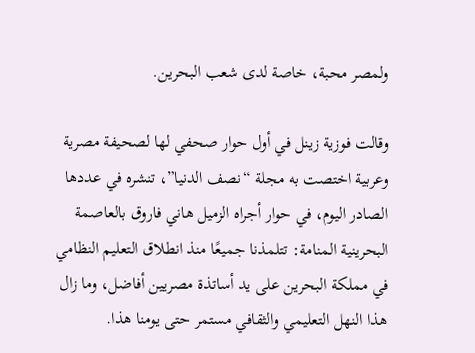ولمصر محبة، خاصة لدى شعب البحرين.

وقالت فوزية زينل في أول حوار صحفي لها لصحيفة مصرية وعربية اختصت به مجلة “نصف الدنيا”، تنشره في عددها الصادر اليوم، في حوار أجراه الزميل هاني فاروق بالعاصمة البحرينية المنامة: تتلمذنا جميعًا منذ انطلاق التعليم النظامي في مملكة البحرين على يد أساتذة مصريين أفاضل، وما زال هذا النهل التعليمي والثقافي مستمر حتى يومنا هذا.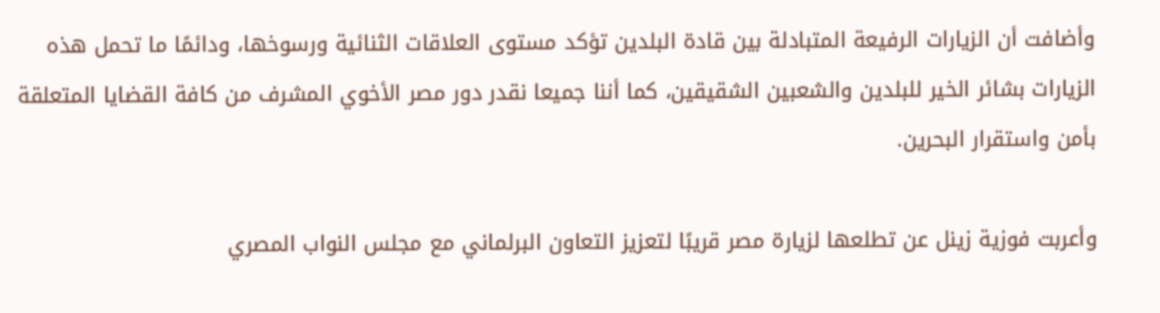وأضافت أن الزيارات الرفيعة المتبادلة بين قادة البلدين تؤكد مستوى العلاقات الثنائية ورسوخها، ودائمًا ما تحمل هذه الزيارات بشائر الخير للبلدين والشعبين الشقيقين، كما أننا جميعا نقدر دور مصر الأخوي المشرف من كافة القضايا المتعلقة بأمن واستقرار البحرين.

وأعربت فوزية زينل عن تطلعها لزيارة مصر قريبًا لتعزيز التعاون البرلماني مع مجلس النواب المصري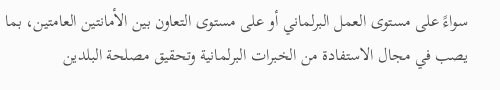سواءً على مستوى العمل البرلماني أو على مستوى التعاون بين الأمانتين العامتين، بما يصب في مجال الاستفادة من الخبرات البرلمانية وتحقيق مصلحة البلدين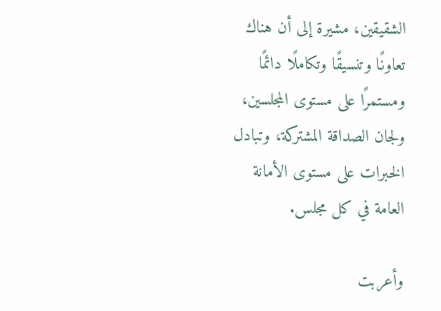الشقيقين، مشيرة إلى أن هناك تعاونًا وتنسيقًا وتكاملًا دائمًا ومستمرًا على مستوى المجلسين، ولجان الصداقة المشتركة، وتبادل الخبرات على مستوى الأمانة العامة في كل مجلس.

وأعربت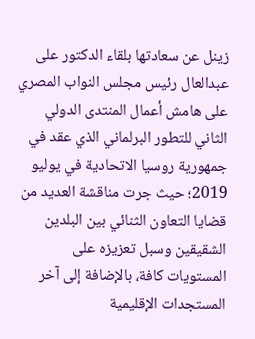زينل عن سعادتها بلقاء الدكتور على عبدالعال رئيس مجلس النواب المصري على هامش أعمال المنتدى الدولي الثاني للتطور البرلماني الذي عقد في جمهورية روسيا الاتحادية في يوليو 2019؛ حيث جرت مناقشة العديد من قضايا التعاون الثنائي بين البلدين الشقيقين وسبل تعزيزه على المستويات كافة، بالإضافة إلى آخر المستجدات الإقليمية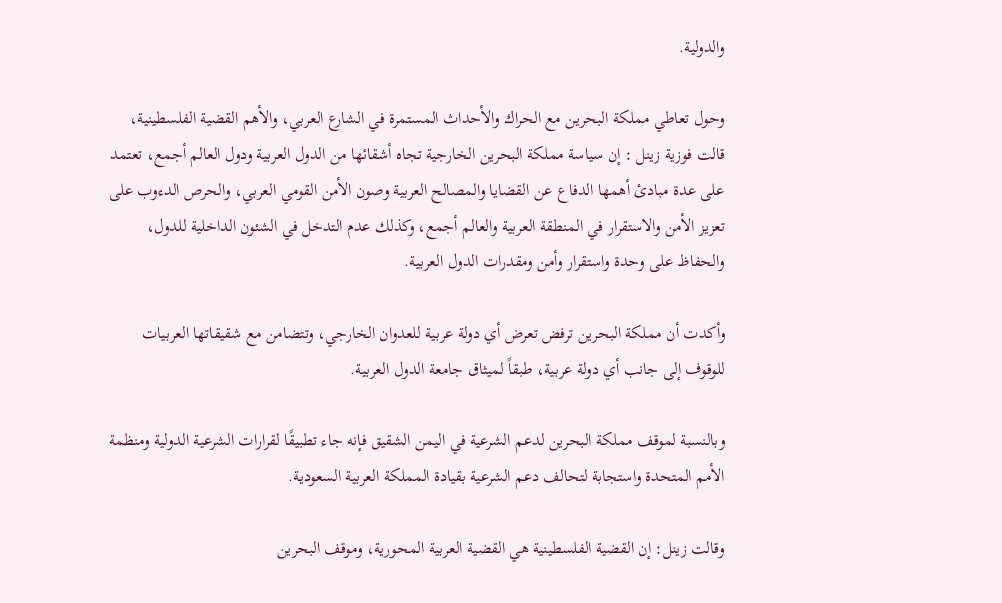والدولية.

وحول تعاطي مملكة البحرين مع الحراك والأحداث المستمرة في الشارع العربي، والأهم القضية الفلسطينية، قالت فوزية زينل : إن سياسة مملكة البحرين الخارجية تجاه أشقائها من الدول العربية ودول العالم أجمع، تعتمد على عدة مبادئ أهمها الدفاع عن القضايا والمصالح العربية وصون الأمن القومي العربي، والحرص الدءوب على تعزيز الأمن والاستقرار في المنطقة العربية والعالم أجمع، وكذلك عدم التدخل في الشئون الداخلية للدول، والحفاظ على وحدة واستقرار وأمن ومقدرات الدول العربية.

وأكدت أن مملكة البحرين ترفض تعرض أي دولة عربية للعدوان الخارجي، وتتضامن مع شقيقاتها العربيات للوقوف إلى جانب أي دولة عربية، طبقاً لميثاق جامعة الدول العربية.

وبالنسبة لموقف مملكة البحرين لدعم الشرعية في اليمن الشقيق فإنه جاء تطبيقًا لقرارات الشرعية الدولية ومنظمة الأمم المتحدة واستجابة لتحالف دعم الشرعية بقيادة المملكة العربية السعودية.

وقالت زينل: إن القضية الفلسطينية هي القضية العربية المحورية، وموقف البحرين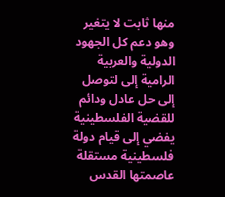منها ثابت لا يتغير وهو دعم كل الجهود الدولية والعربية الرامية إلى لتوصل إلى حل عادل ودائم للقضية الفلسطينية يفضي إلى قيام دولة فلسطينية مستقلة عاصمتها القدس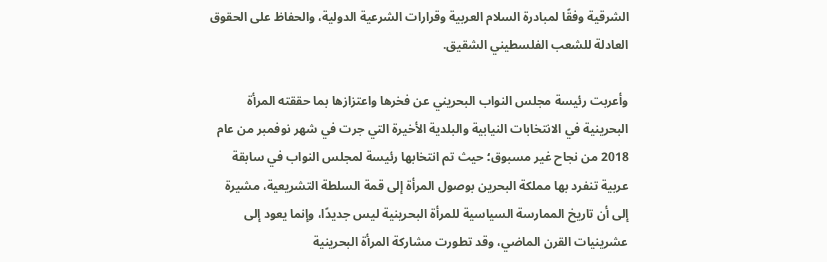الشرقية وفقًا لمبادرة السلام العربية وقرارات الشرعية الدولية، والحفاظ على الحقوق العادلة للشعب الفلسطيني الشقيق.

وأعربت رئيسة مجلس النواب البحريني عن فخرها واعتزازها بما حققته المرأة البحرينية في الانتخابات النيابية والبلدية الأخيرة التي جرت في شهر نوفمبر من عام 2018 من نجاح غير مسبوق؛ حيث تم انتخابها رئيسة لمجلس النواب في سابقة عربية تنفرد بها مملكة البحرين بوصول المرأة إلى قمة السلطة التشريعية، مشيرة إلى أن تاريخ الممارسة السياسية للمرأة البحرينية ليس جديدًا، وإنما يعود إلى عشرينيات القرن الماضي، وقد تطورت مشاركة المرأة البحرينية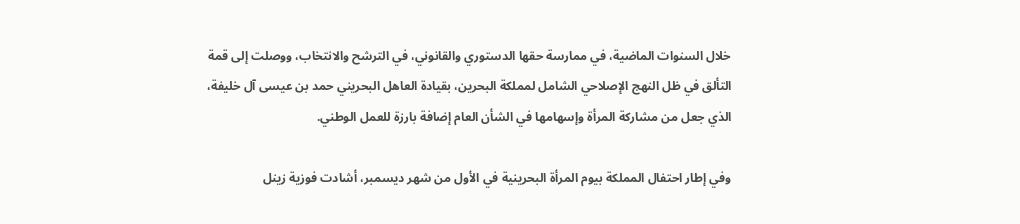خلال السنوات الماضية، في ممارسة حقها الدستوري والقانوني، في الترشح والانتخاب، ووصلت إلى قمة التألق في ظل النهج الإصلاحي الشامل لمملكة البحرين، بقيادة العاهل البحريني حمد بن عيسى آل خليفة، الذي جعل من مشاركة المرأة وإسهامها في الشأن العام إضافة بارزة للعمل الوطني.

وفي إطار احتفال المملكة بيوم المرأة البحرينية في الأول من شهر ديسمبر، أشادت فوزية زينل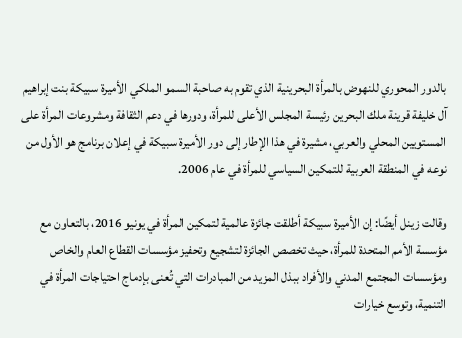بالدور المحوري للنهوض بالمرأة البحرينية الذي تقوم به صاحبة السمو الملكي الأميرة سبيكة بنت إبراهيم آل خليفة قرينة ملك البحرين رئيسة المجلس الأعلى للمرأة، ودورها في دعم الثقافة ومشروعات المرأة على المستويين المحلي والعربي، مشيرة في هذا الإطار إلى دور الأميرة سبيكة في إعلان برنامج هو الأول من نوعه في المنطقة العربية للتمكين السياسي للمرأة في عام 2006.

وقالت زينل أيضًا: إن الأميرة سبيكة أطلقت جائزة عالمية لتمكين المرأة في يونيو 2016، بالتعاون مع مؤسسة الأمم المتحدة للمرأة، حيث تخصص الجائزة لتشجيع وتحفيز مؤسسات القطاع العام والخاص ومؤسسات المجتمع المدني والأفراد ببذل المزيد من المبادرات التي تُعنى بإدماج احتياجات المرأة في التنمية، وتوسع خيارات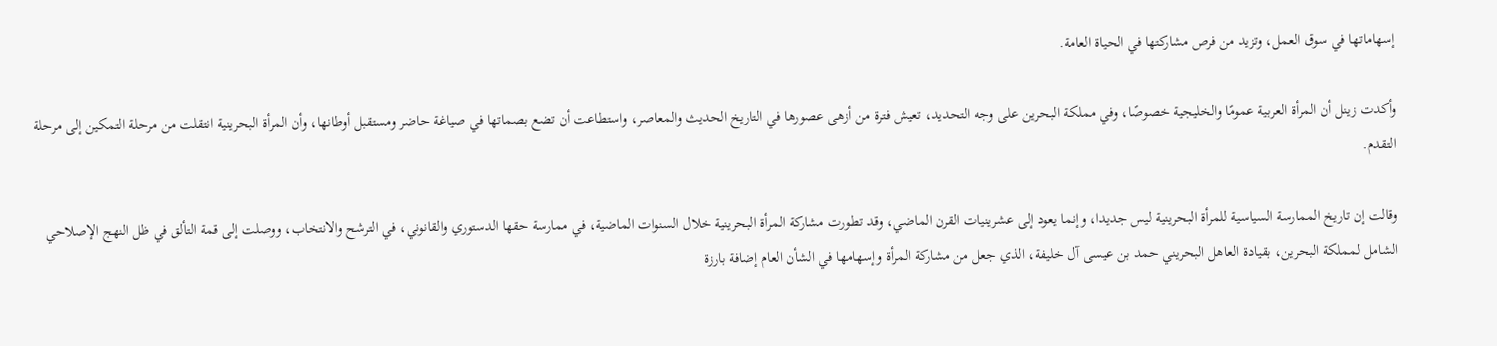إسهاماتها في سوق العمل، وتزيد من فرص مشاركتها في الحياة العامة.

وأكدت زينل أن المرأة العربية عمومًا والخليجية خصوصًا، وفي مملكة البحرين على وجه التحديد، تعيش فترة من أزهى عصورها في التاريخ الحديث والمعاصر، واستطاعت أن تضع بصماتها في صياغة حاضر ومستقبل أوطانها، وأن المرأة البحرينية انتقلت من مرحلة التمكين إلى مرحلة التقدم.

وقالت إن تاريخ الممارسة السياسية للمرأة البحرينية ليس جديدا، وإنما يعود إلى عشرينيات القرن الماضي، وقد تطورت مشاركة المرأة البحرينية خلال السنوات الماضية، في ممارسة حقها الدستوري والقانوني، في الترشح والانتخاب، ووصلت إلى قمة التألق في ظل النهج الإصلاحي الشامل لمملكة البحرين، بقيادة العاهل البحريني حمد بن عيسى آل خليفة، الذي جعل من مشاركة المرأة وإسهامها في الشأن العام إضافة بارزة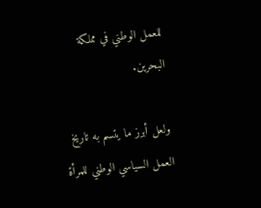للعمل الوطني في مملكة البحرين.

ولعل أبرز ما يتسم به تاريخ العمل السياسي الوطني للمرأة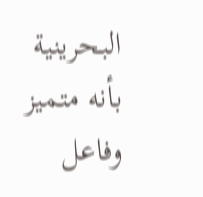البحرينية بأنه متميز وفاعل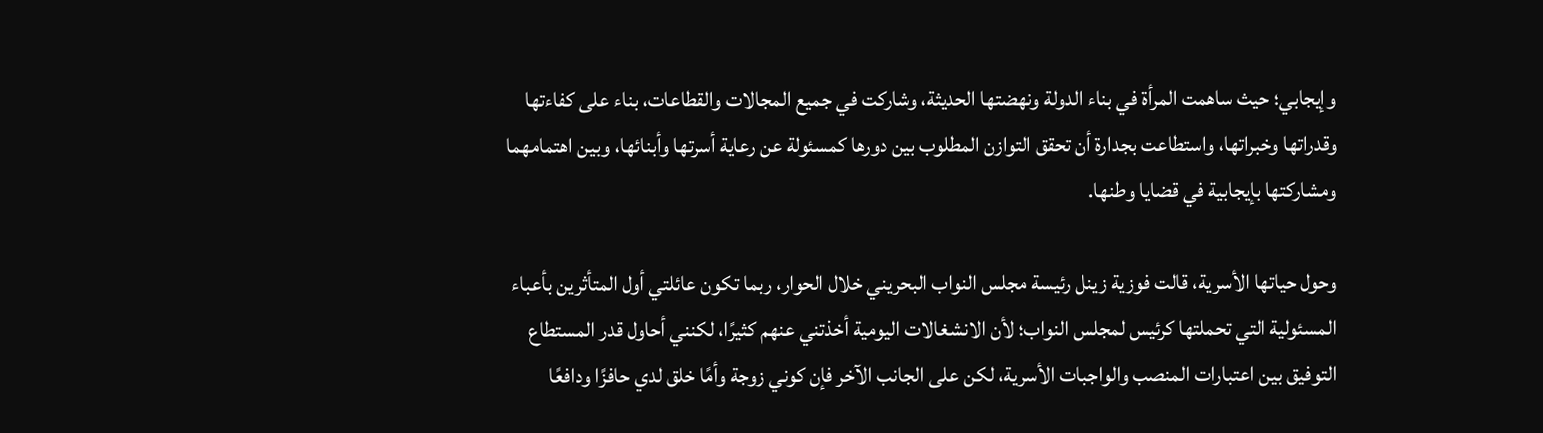وإيجابي؛ حيث ساهمت المرأة في بناء الدولة ونهضتها الحديثة، وشاركت في جميع المجالات والقطاعات، بناء على كفاءتها وقدراتها وخبراتها، واستطاعت بجدارة أن تحقق التوازن المطلوب بين دورها كمسئولة عن رعاية أسرتها وأبنائها، وبين اهتمامهما ومشاركتها بإيجابية في قضايا وطنها.

وحول حياتها الأسرية، قالت فوزية زينل رئيسة مجلس النواب البحريني خلال الحوار، ربما تكون عائلتي أول المتأثرين بأعباء المسئولية التي تحملتها كرئيس لمجلس النواب؛ لأن الانشغالات اليومية أخذتني عنهم كثيرًا، لكنني أحاول قدر المستطاع التوفيق بين اعتبارات المنصب والواجبات الأسرية، لكن على الجانب الآخر فإن كوني زوجة وأمًا خلق لدي حافزًا ودافعًا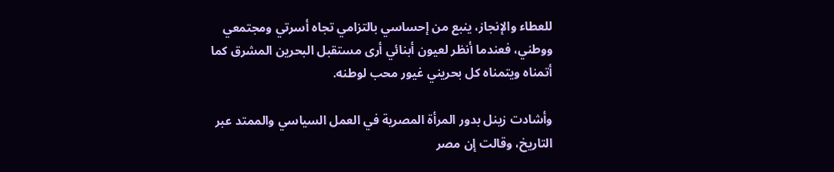للعطاء والإنجاز، ينبع من إحساسي بالتزامي تجاه أسرتي ومجتمعي ووطني، فعندما أنظر لعيون أبنائي أرى مستقبل البحرين المشرق كما أتمناه ويتمناه كل بحريني غيور محب لوطنه.

وأشادت زينل بدور المرأة المصرية في العمل السياسي والممتد عبر التاريخ، وقالت إن مصر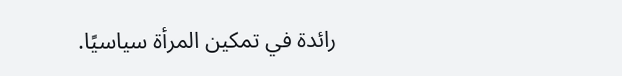رائدة في تمكين المرأة سياسيًا.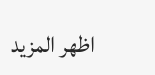اظهر المزيد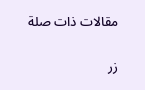مقالات ذات صلة

زر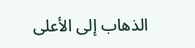الذهاب إلى الأعلى